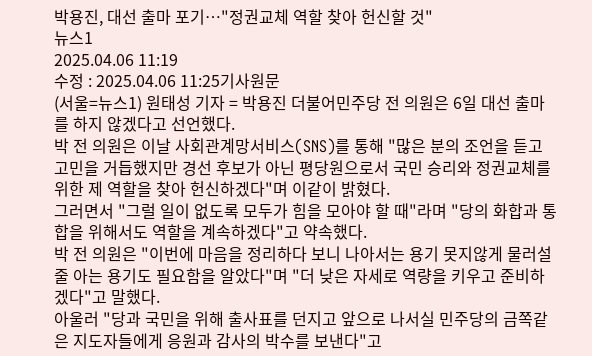박용진, 대선 출마 포기…"정권교체 역할 찾아 헌신할 것"
뉴스1
2025.04.06 11:19
수정 : 2025.04.06 11:25기사원문
(서울=뉴스1) 원태성 기자 = 박용진 더불어민주당 전 의원은 6일 대선 출마를 하지 않겠다고 선언했다.
박 전 의원은 이날 사회관계망서비스(SNS)를 통해 "많은 분의 조언을 듣고 고민을 거듭했지만 경선 후보가 아닌 평당원으로서 국민 승리와 정권교체를 위한 제 역할을 찾아 헌신하겠다"며 이같이 밝혔다.
그러면서 "그럴 일이 없도록 모두가 힘을 모아야 할 때"라며 "당의 화합과 통합을 위해서도 역할을 계속하겠다"고 약속했다.
박 전 의원은 "이번에 마음을 정리하다 보니 나아서는 용기 못지않게 물러설 줄 아는 용기도 필요함을 알았다"며 "더 낮은 자세로 역량을 키우고 준비하겠다"고 말했다.
아울러 "당과 국민을 위해 출사표를 던지고 앞으로 나서실 민주당의 금쪽같은 지도자들에게 응원과 감사의 박수를 보낸다"고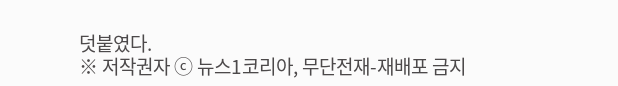덧붙였다.
※ 저작권자 ⓒ 뉴스1코리아, 무단전재-재배포 금지